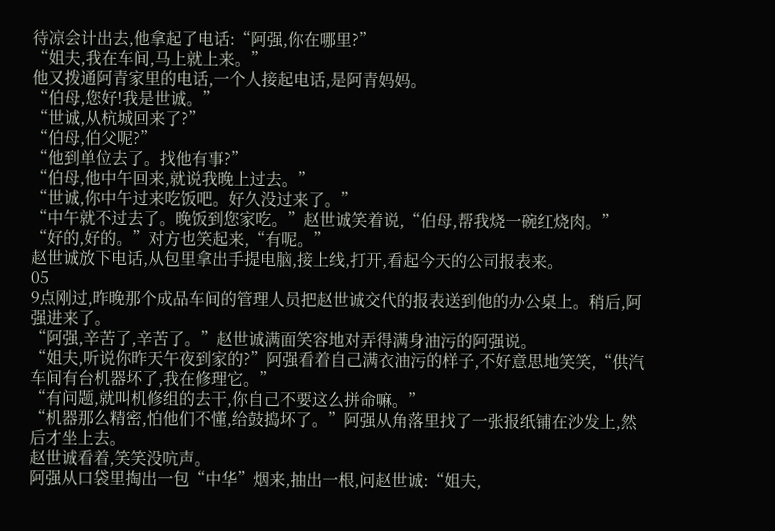待凉会计出去,他拿起了电话:“阿强,你在哪里?”
“姐夫,我在车间,马上就上来。”
他又拨通阿青家里的电话,一个人接起电话,是阿青妈妈。
“伯母,您好!我是世诚。”
“世诚,从杭城回来了?”
“伯母,伯父呢?”
“他到单位去了。找他有事?”
“伯母,他中午回来,就说我晚上过去。”
“世诚,你中午过来吃饭吧。好久没过来了。”
“中午就不过去了。晚饭到您家吃。”赵世诚笑着说,“伯母,帮我烧一碗红烧肉。”
“好的,好的。”对方也笑起来,“有呢。”
赵世诚放下电话,从包里拿出手提电脑,接上线,打开,看起今天的公司报表来。
05
9点刚过,昨晚那个成品车间的管理人员把赵世诚交代的报表送到他的办公桌上。稍后,阿强进来了。
“阿强,辛苦了,辛苦了。”赵世诚满面笑容地对弄得满身油污的阿强说。
“姐夫,听说你昨天午夜到家的?”阿强看着自己满衣油污的样子,不好意思地笑笑,“供汽车间有台机器坏了,我在修理它。”
“有问题,就叫机修组的去干,你自己不要这么拼命嘛。”
“机器那么精密,怕他们不懂,给鼓捣坏了。”阿强从角落里找了一张报纸铺在沙发上,然后才坐上去。
赵世诚看着,笑笑没吭声。
阿强从口袋里掏出一包“中华”烟来,抽出一根,问赵世诚:“姐夫,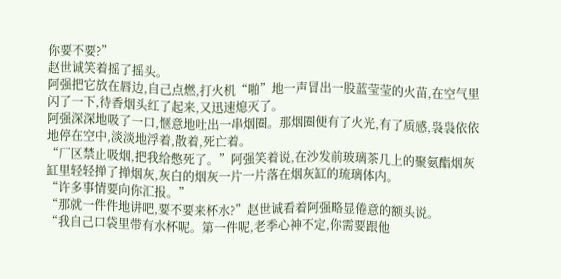你要不要?”
赵世诚笑着摇了摇头。
阿强把它放在唇边,自己点燃,打火机“啪”地一声冒出一股蓝莹莹的火苗,在空气里闪了一下,待香烟头红了起来,又迅速熄灭了。
阿强深深地吸了一口,惬意地吐出一串烟圈。那烟圈便有了火光,有了质感,袅袅依依地停在空中,淡淡地浮着,散着,死亡着。
“厂区禁止吸烟,把我给憋死了。”阿强笑着说,在沙发前玻璃茶几上的聚氨酯烟灰缸里轻轻掸了掸烟灰,灰白的烟灰一片一片落在烟灰缸的琉璃体内。
“许多事情要向你汇报。”
“那就一件件地讲吧,要不要来杯水?”赵世诚看着阿强略显倦意的额头说。
“我自己口袋里带有水杯呢。第一件呢,老季心神不定,你需要跟他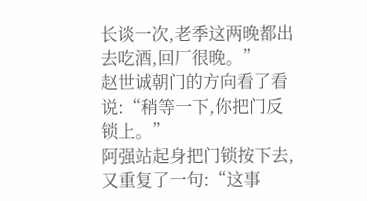长谈一次,老季这两晚都出去吃酒,回厂很晚。”
赵世诚朝门的方向看了看说:“稍等一下,你把门反锁上。”
阿强站起身把门锁按下去,又重复了一句:“这事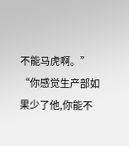不能马虎啊。”
“你感觉生产部如果少了他,你能不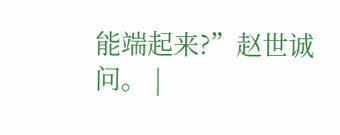能端起来?”赵世诚问。 |